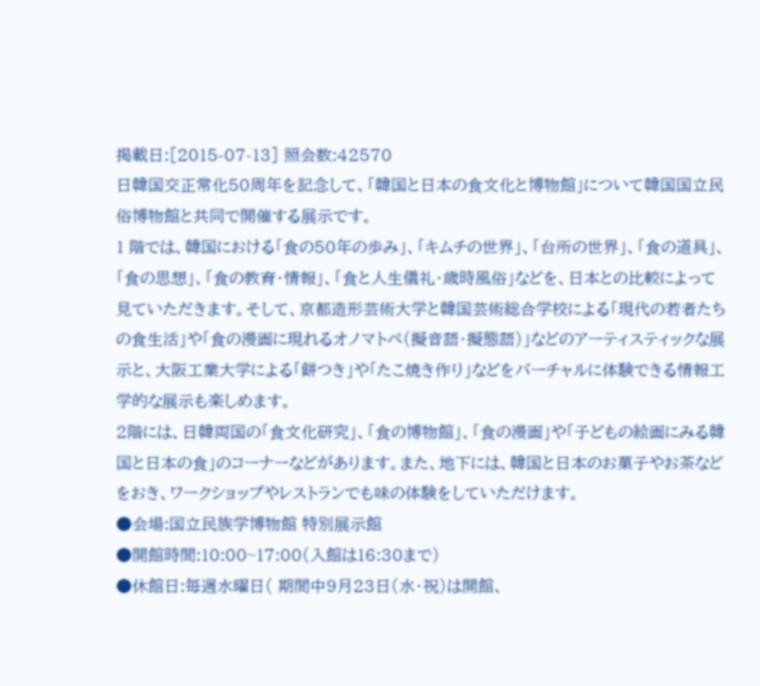掲載日:[2015-07-13] 照会数:42570
日韓国交正常化50周年を記念して、「韓国と日本の食文化と博物館」について韓国国立民俗博物館と共同で開催する展示です。
1 階では、韓国における「食の50年の歩み」、「キムチの世界」、「台所の世界」、「食の道具」、「食の思想」、「食の教育・情報」、「食と人生儀礼・歳時風俗」などを、日本との比較によって見ていただきます。そして、京都造形芸術大学と韓国芸術総合学校による「現代の若者たちの食生活」や「食の漫画に現れるオノマトペ(擬音語・擬態語)」などのアーティスティックな展示と、大阪工業大学による「餅つき」や「たこ焼き作り」などをバーチャルに体験できる情報工学的な展示も楽しめます。
2階には、日韓両国の「食文化研究」、「食の博物館」、「食の漫画」や「子どもの絵画にみる韓国と日本の食」のコーナーなどがあります。また、地下には、韓国と日本のお菓子やお茶などをおき、ワークショップやレストランでも味の体験をしていただけます。
●会場:国立民族学博物館 特別展示館
●開館時間:10:00~17:00(入館は16:30まで)
●休館日:毎週水曜日( 期間中9月23日(水・祝)は開館、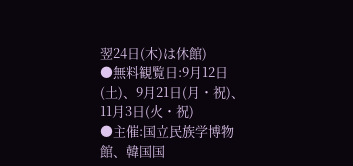翌24日(木)は休館)
●無料観覧日:9月12日(土)、9月21日(月・祝)、11月3日(火・祝)
●主催:国立民族学博物館、韓国国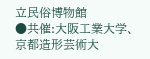立民俗博物館
●共催:大阪工業大学、京都造形芸術大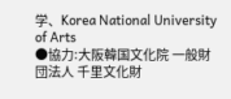学、Korea National University of Arts
●協力:大阪韓国文化院 一般財団法人 千里文化財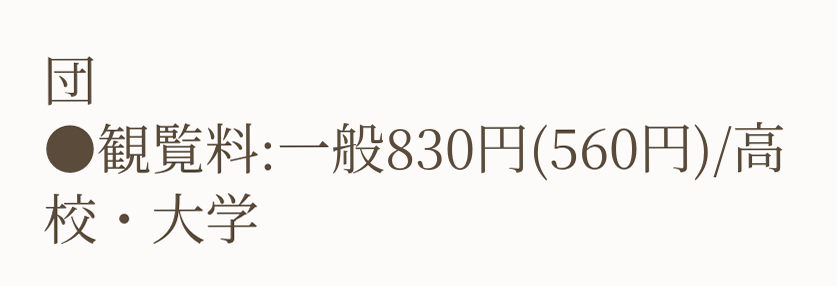団
●観覧料:一般830円(560円)/高校・大学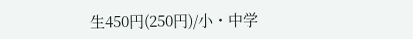生450円(250円)/小・中学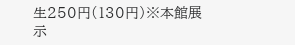生250円(130円)※本館展示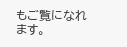もご覧になれます。